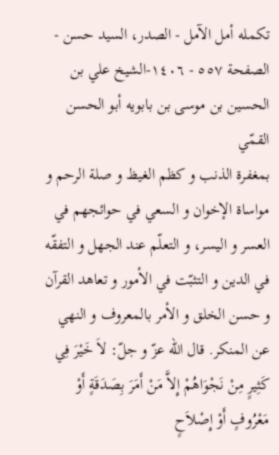تكمله أمل الآمل - الصدر، السيد حسن - الصفحة ٥٥٧ - ١٤٠٦-الشيخ علي بن الحسين بن موسى بن بابويه أبو الحسن القمّي
بمغفرة الذنب و كظم الغيظ و صلة الرحم و مواساة الإخوان و السعي في حوائجهم في العسر و اليسر، و التعلّم عند الجهل و التفقّه في الدين و التثبّت في الأمور و تعاهد القرآن و حسن الخلق و الأمر بالمعروف و النهي عن المنكر. قال اللّه عزّ و جلّ: لاَ خَيْرَ فِي كَثِيرٍ مِنْ نَجْوَاهُمْ إِلاَّ مَنْ أَمَرَ بِصَدَقَةٍ أَوْ مَعْرُوفٍ أَوْ إِصْلاَحٍ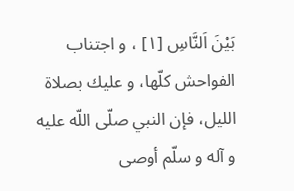بَيْنَ اَلنَّاسِ [١] ، و اجتناب الفواحش كلّها، و عليك بصلاة الليل، فإن النبي صلّى اللّه عليه و آله و سلّم أوصى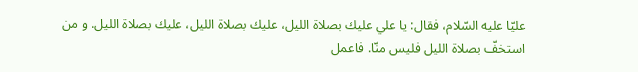عليّا عليه السّلام، فقال: يا علي عليك بصلاة الليل، عليك بصلاة الليل، عليك بصلاة الليل. و من استخفّ بصلاة الليل فليس منّا. فاعمل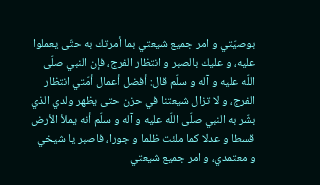بوصيّتي و امر جميع شيعتي بما أمرتك به حتّى يعملوا عليه، و عليك بالصبر و انتظار الفرج، فإن النبي صلّى اللّه عليه و آله و سلّم قال: أفضل أعمال أمّتي انتظار الفرج، و لا تزال شيعتنا في حزن حتى يظهر ولدي الذي بشّر به النبي صلّى اللّه عليه و آله و سلّم أنه يملأ الأرض قسطا و عدلا كما ملئت ظلما و جورا، فاصبر يا شيخي و معتمدي، و امر جميع شيعتي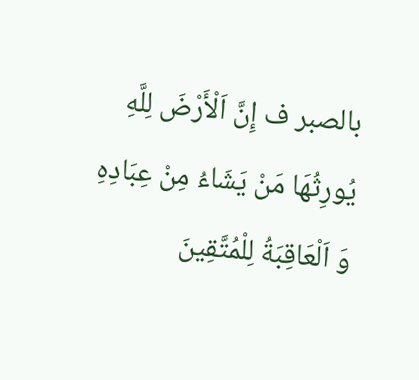بالصبر ف إِنَّ اَلْأَرْضَ لِلَّهِ يُورِثُهَا مَنْ يَشَاءُ مِنْ عِبَادِهِ وَ اَلْعَاقِبَةُ لِلْمُتَّقِينَ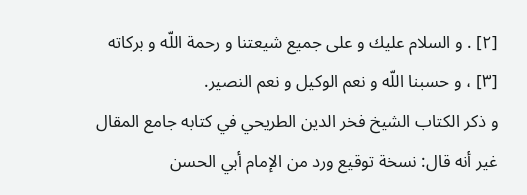[٢] . و السلام عليك و على جميع شيعتنا و رحمة اللّه و بركاته [٣] ، و حسبنا اللّه و نعم الوكيل و نعم النصير.
و ذكر الكتاب الشيخ فخر الدين الطريحي في كتابه جامع المقال غير أنه قال: نسخة توقيع ورد من الإمام أبي الحسن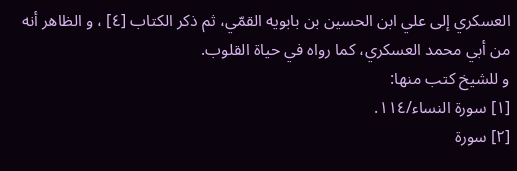العسكري إلى علي ابن الحسين بن بابويه القمّي، ثم ذكر الكتاب [٤] ، و الظاهر أنه من أبي محمد العسكري، كما رواه في حياة القلوب.
و للشيخ كتب منها:
[١] سورة النساء/١١٤.
[٢] سورة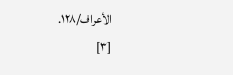الأعراف/١٢٨.
[٣]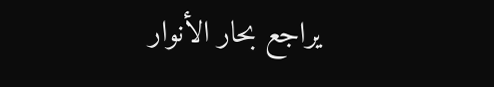يراجع بحار الأنوار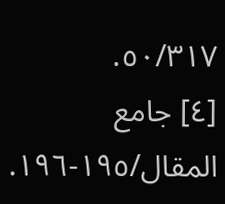٥٠/٣١٧.
[٤] جامع المقال/١٩٥-١٩٦.